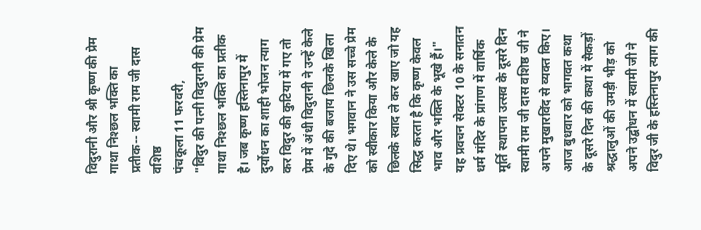विदुरानी और श्री कृष्ण की प्रेम गाथा निश्छल भक्ति का प्रतीक-- स्वामी राम जी दास वशिष्ठ
पंचकूला 11 फरवरी,
"विदुर की पत्नी विदुरानी की प्रेम गाथा निश्छल भक्ति का प्रतीक है। जब कृष्ण हस्तिनापुर में दुर्योधन का शाही भोजन त्याग कर विदुर की कुटिया में गए तो प्रेम में अंधी विदुरानी ने उन्हें केले के गुदे की बजाय छिलके खिला दिए थे। भगवान ने उस सच्चे प्रेम को स्वीकार किया और केले के छिलके स्वाद ले कर खाए जो यह सिद्ध करता है कि कृष्ण केवल भाव और भक्ति के भूखे हैं।"
यह प्रवचन सेक्टर 10 के सनातन धर्म मंदिर के प्रांगण में वार्षिक मूर्ति स्थापना उत्सव के दूसरे दिन स्वामी राम जी दास वशिष्ठ जी ने अपने मुखारविंद से व्यक्त किए।
आज बुधवार को भागवत कथा के दूसरे दिन की कथा में सैकड़ों श्रद्धालुओं की उमड़ी भीड़ को अपने उद्बोधन में स्वामी जी ने विदुर जी के हस्तिनापुर त्याग की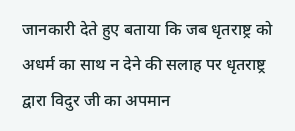जानकारी देते हुए बताया कि जब धृतराष्ट्र को अधर्म का साथ न देने की सलाह पर धृतराष्ट्र द्वारा विदुर जी का अपमान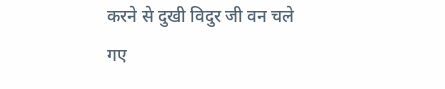करने से दुखी विदुर जी वन चले गए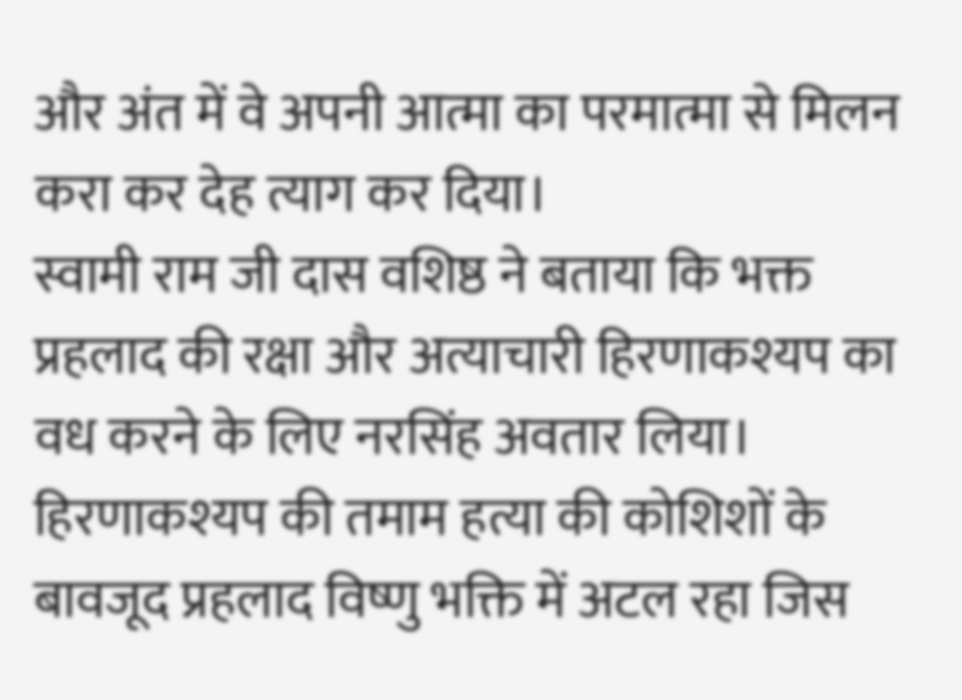और अंत में वे अपनी आत्मा का परमात्मा से मिलन करा कर देह त्याग कर दिया।
स्वामी राम जी दास वशिष्ठ ने बताया कि भक्त प्रहलाद की रक्षा और अत्याचारी हिरणाकश्यप का वध करने के लिए नरसिंह अवतार लिया। हिरणाकश्यप की तमाम हत्या की कोशिशों के बावजूद प्रहलाद विष्णु भक्ति में अटल रहा जिस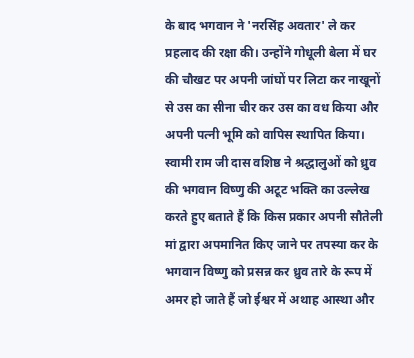के बाद भगवान ने 'नरसिंह अवतार' ले कर प्रहलाद की रक्षा की। उन्होंने गोधूली बेला में घर की चौखट पर अपनी जांघों पर लिटा कर नाखूनों से उस का सीना चीर कर उस का वध किया और अपनी पत्नी भूमि को वापिस स्थापित किया।
स्वामी राम जी दास वशिष्ठ ने श्रद्धालुओं को ध्रुव की भगवान विष्णु की अटूट भक्ति का उल्लेख करते हुए बताते हैं कि किस प्रकार अपनी सौतेली मां द्वारा अपमानित किए जाने पर तपस्या कर के भगवान विष्णु को प्रसन्न कर ध्रुव तारे के रूप में अमर हो जाते हैं जो ईश्वर में अथाह आस्था और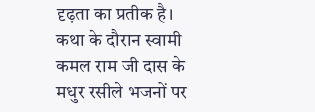दृढ़ता का प्रतीक है।
कथा के दौरान स्वामी कमल राम जी दास के मधुर रसीले भजनों पर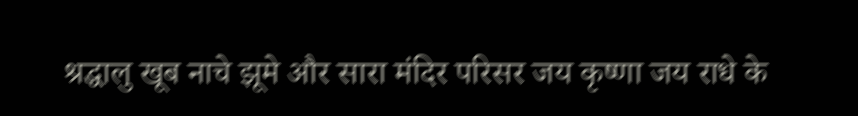श्रद्धालु खूब नाचे झूमे और सारा मंदिर परिसर जय कृष्णा जय राधे के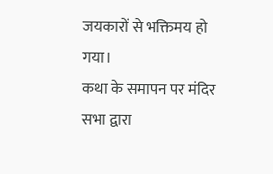जयकारों से भक्तिमय हो गया।
कथा के समापन पर मंदिर सभा द्वारा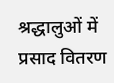श्रद्धालुओं में प्रसाद वितरण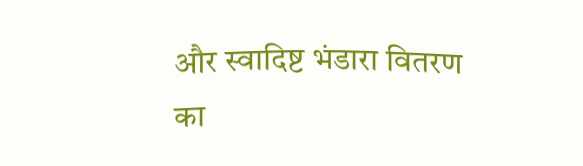और स्वादिष्ट भंडारा वितरण का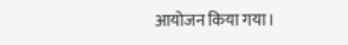आयोजन किया गया।